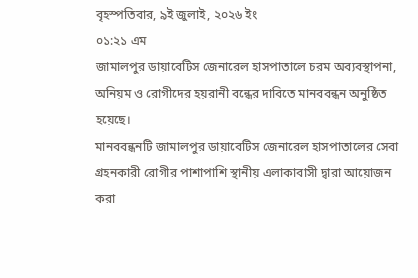বৃহস্পতিবার, ৯ই জুলাই, ২০২৬ ইং
০১:২১ এম
জামালপুর ডায়াবেটিস জেনারেল হাসপাতালে চরম অব্যবস্থাপনা, অনিয়ম ও রোগীদের হয়রানী বন্ধের দাবিতে মানববন্ধন অনুষ্ঠিত হয়েছে।
মানববন্ধনটি জামালপুর ডায়াবেটিস জেনারেল হাসপাতালের সেবা গ্রহনকারী রোগীর পাশাপাশি স্থানীয় এলাকাবাসী দ্বারা আয়োজন করা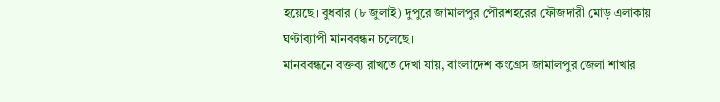হয়েছে। বুধবার (৮ জুলাই) দুপুরে জামালপুর পৌরশহরের ফৌজদারী মোড় এলাকায় ঘণ্টাব্যাপী মানববন্ধন চলেছে।
মানববন্ধনে বক্তব্য রাখতে দেখা যায়, বাংলাদেশ কংগ্রেস জামালপুর জেলা শাখার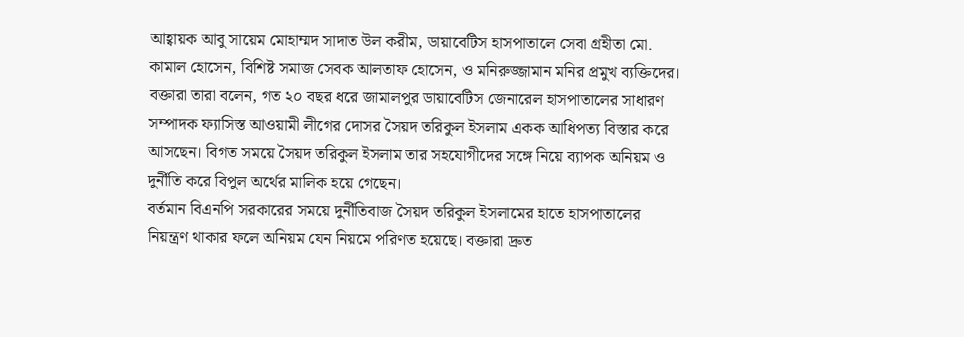আহ্বায়ক আবু সায়েম মোহাম্মদ সাদাত উল করীম, ডায়াবেটিস হাসপাতালে সেবা গ্রহীতা মো. কামাল হোসেন, বিশিষ্ট সমাজ সেবক আলতাফ হোসেন, ও মনিরুজ্জামান মনির প্রমুখ ব্যক্তিদের। বক্তারা তারা বলেন, গত ২০ বছর ধরে জামালপুর ডায়াবেটিস জেনারেল হাসপাতালের সাধারণ সম্পাদক ফ্যাসিস্ত আওয়ামী লীগের দোসর সৈয়দ তরিকুল ইসলাম একক আধিপত্য বিস্তার করে আসছেন। বিগত সময়ে সৈয়দ তরিকুল ইসলাম তার সহযোগীদের সঙ্গে নিয়ে ব্যাপক অনিয়ম ও দুর্নীতি করে বিপুল অর্থের মালিক হয়ে গেছেন।
বর্তমান বিএনপি সরকারের সময়ে দুর্নীতিবাজ সৈয়দ তরিকুল ইসলামের হাতে হাসপাতালের নিয়ন্ত্রণ থাকার ফলে অনিয়ম যেন নিয়মে পরিণত হয়েছে। বক্তারা দ্রুত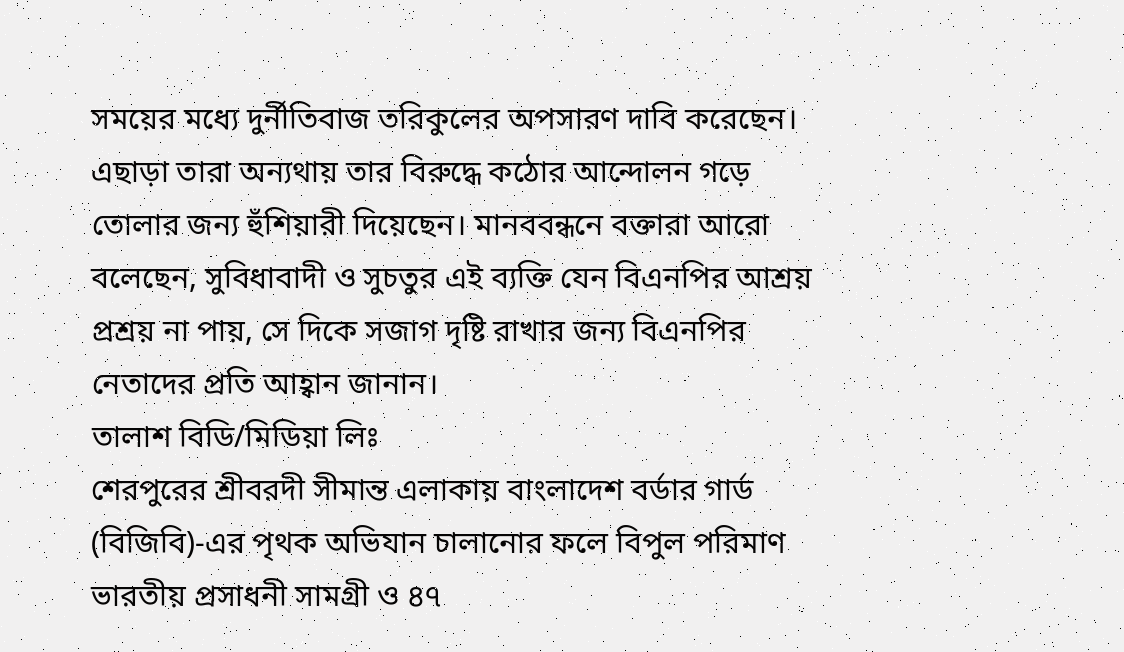সময়ের মধ্যে দুর্নীতিবাজ তরিকুলের অপসারণ দাবি করেছেন। এছাড়া তারা অন্যথায় তার বিরুদ্ধে কঠোর আন্দোলন গড়ে তোলার জন্য হুঁশিয়ারী দিয়েছেন। মানববন্ধনে বক্তারা আরো বলেছেন, সুবিধাবাদী ও সুচতুর এই ব্যক্তি যেন বিএনপির আশ্রয় প্রশ্রয় না পায়, সে দিকে সজাগ দৃষ্টি রাখার জন্য বিএনপির নেতাদের প্রতি আহ্বান জানান।
তালাশ বিডি/মিডিয়া লিঃ
শেরপুরের শ্রীবরদী সীমান্ত এলাকায় বাংলাদেশ বর্ডার গার্ড (বিজিবি)-এর পৃথক অভিযান চালানোর ফলে বিপুল পরিমাণ ভারতীয় প্রসাধনী সামগ্রী ও ৪৭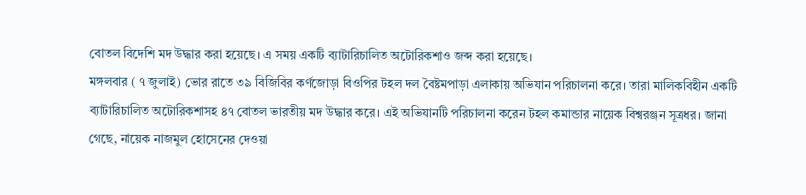বোতল বিদেশি মদ উদ্ধার করা হয়েছে। এ সময় একটি ব্যাটারিচালিত অটোরিকশাও জব্দ করা হয়েছে।
মঙ্গলবার ( ৭ জুলাই) ভোর রাতে ৩৯ বিজিবির কর্ণজোড়া বিওপির টহল দল বৈষ্টমপাড়া এলাকায় অভিযান পরিচালনা করে। তারা মালিকবিহীন একটি ব্যাটারিচালিত অটোরিকশাসহ ৪৭ বোতল ভারতীয় মদ উদ্ধার করে। এই অভিযানটি পরিচালনা করেন টহল কমান্ডার নায়েক বিশ্বরঞ্জন সূত্রধর। জানা গেছে, নায়েক নাজমুল হোসেনের দেওয়া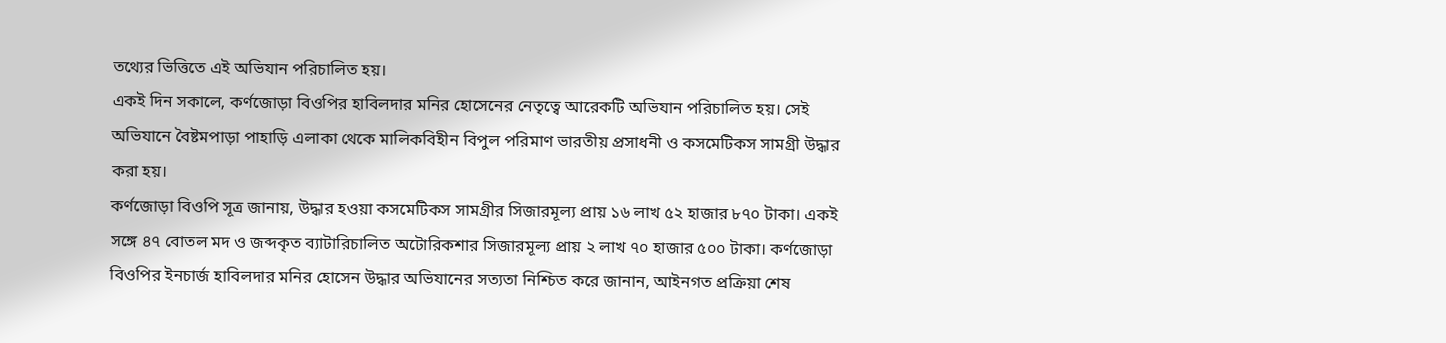তথ্যের ভিত্তিতে এই অভিযান পরিচালিত হয়।
একই দিন সকালে, কর্ণজোড়া বিওপির হাবিলদার মনির হোসেনের নেতৃত্বে আরেকটি অভিযান পরিচালিত হয়। সেই অভিযানে বৈষ্টমপাড়া পাহাড়ি এলাকা থেকে মালিকবিহীন বিপুল পরিমাণ ভারতীয় প্রসাধনী ও কসমেটিকস সামগ্রী উদ্ধার করা হয়।
কর্ণজোড়া বিওপি সূত্র জানায়, উদ্ধার হওয়া কসমেটিকস সামগ্রীর সিজারমূল্য প্রায় ১৬ লাখ ৫২ হাজার ৮৭০ টাকা। একই সঙ্গে ৪৭ বোতল মদ ও জব্দকৃত ব্যাটারিচালিত অটোরিকশার সিজারমূল্য প্রায় ২ লাখ ৭০ হাজার ৫০০ টাকা। কর্ণজোড়া বিওপির ইনচার্জ হাবিলদার মনির হোসেন উদ্ধার অভিযানের সত্যতা নিশ্চিত করে জানান, আইনগত প্রক্রিয়া শেষ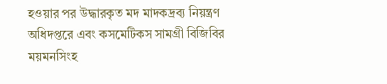হওয়ার পর উদ্ধারকৃত মদ মাদকদ্রব্য নিয়ন্ত্রণ অধিদপ্তরে এবং কসমেটিকস সামগ্রী বিজিবির ময়মনসিংহ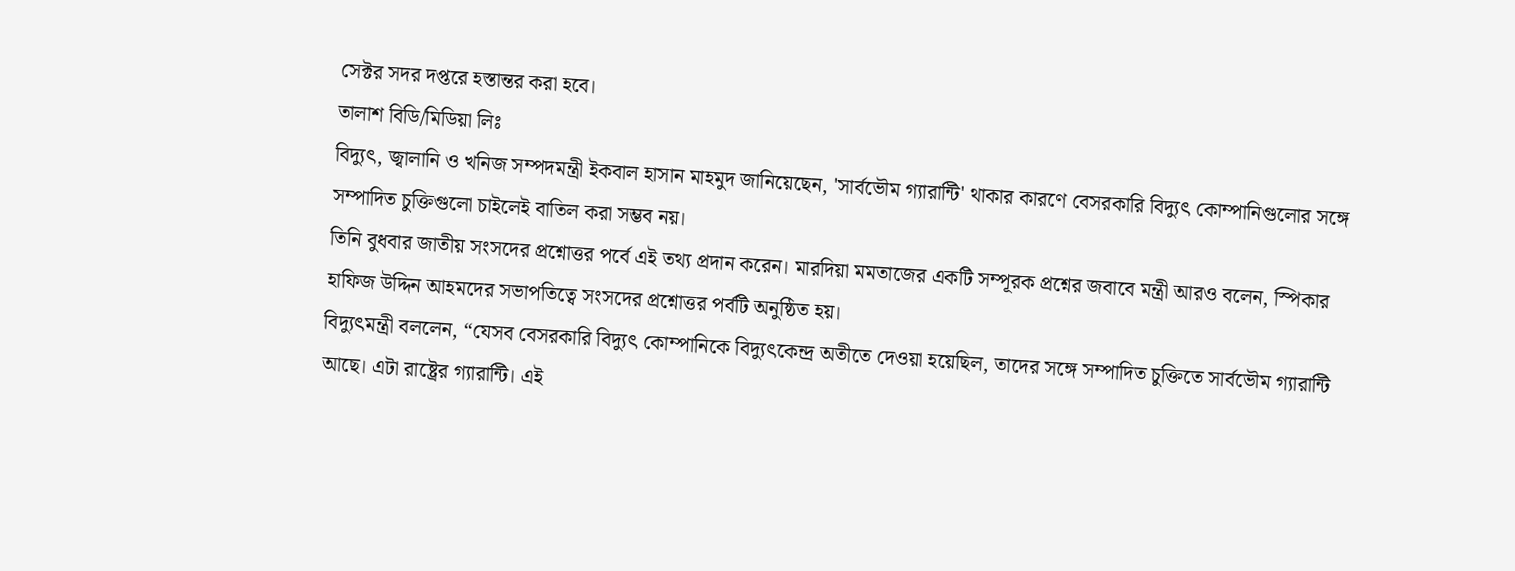সেক্টর সদর দপ্তরে হস্তান্তর করা হবে।
তালাশ বিডি/মিডিয়া লিঃ
বিদ্যুৎ, জ্বালানি ও খনিজ সম্পদমন্ত্রী ইকবাল হাসান মাহমুদ জানিয়েছেন, 'সার্বভৌম গ্যারান্টি' থাকার কারণে বেসরকারি বিদ্যুৎ কোম্পানিগুলোর সঙ্গে সম্পাদিত চুক্তিগুলো চাইলেই বাতিল করা সম্ভব নয়।
তিনি বুধবার জাতীয় সংসদের প্রশ্নোত্তর পর্বে এই তথ্য প্রদান করেন। মারদিয়া মমতাজের একটি সম্পূরক প্রশ্নের জবাবে মন্ত্রী আরও বলেন, স্পিকার হাফিজ উদ্দিন আহমদের সভাপতিত্বে সংসদের প্রশ্নোত্তর পর্বটি অনুষ্ঠিত হয়।
বিদ্যুৎমন্ত্রী বললেন, “যেসব বেসরকারি বিদ্যুৎ কোম্পানিকে বিদ্যুৎকেন্দ্র অতীতে দেওয়া হয়েছিল, তাদের সঙ্গে সম্পাদিত চুক্তিতে সার্বভৌম গ্যারান্টি আছে। এটা রাষ্ট্রের গ্যারান্টি। এই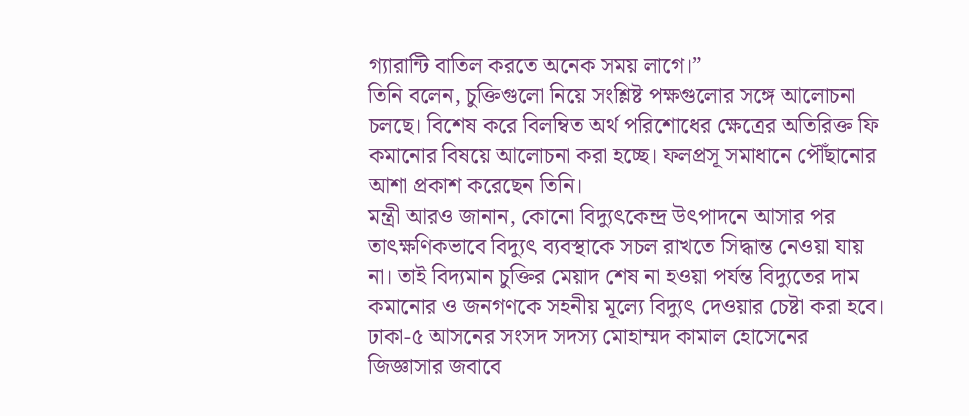গ্যারান্টি বাতিল করতে অনেক সময় লাগে।”
তিনি বলেন, চুক্তিগুলো নিয়ে সংশ্লিষ্ট পক্ষগুলোর সঙ্গে আলোচনা চলছে। বিশেষ করে বিলম্বিত অর্থ পরিশোধের ক্ষেত্রের অতিরিক্ত ফি কমানোর বিষয়ে আলোচনা করা হচ্ছে। ফলপ্রসূ সমাধানে পৌঁছানোর আশা প্রকাশ করেছেন তিনি।
মন্ত্রী আরও জানান, কোনো বিদ্যুৎকেন্দ্র উৎপাদনে আসার পর তাৎক্ষণিকভাবে বিদ্যুৎ ব্যবস্থাকে সচল রাখতে সিদ্ধান্ত নেওয়া যায় না। তাই বিদ্যমান চুক্তির মেয়াদ শেষ না হওয়া পর্যন্ত বিদ্যুতের দাম কমানোর ও জনগণকে সহনীয় মূল্যে বিদ্যুৎ দেওয়ার চেষ্টা করা হবে।
ঢাকা-৫ আসনের সংসদ সদস্য মোহাম্মদ কামাল হোসেনের জিজ্ঞাসার জবাবে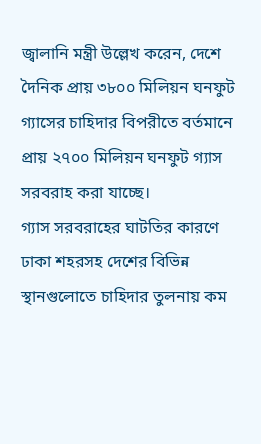জ্বালানি মন্ত্রী উল্লেখ করেন, দেশে দৈনিক প্রায় ৩৮০০ মিলিয়ন ঘনফুট গ্যাসের চাহিদার বিপরীতে বর্তমানে প্রায় ২৭০০ মিলিয়ন ঘনফুট গ্যাস সরবরাহ করা যাচ্ছে।
গ্যাস সরবরাহের ঘাটতির কারণে ঢাকা শহরসহ দেশের বিভিন্ন স্থানগুলোতে চাহিদার তুলনায় কম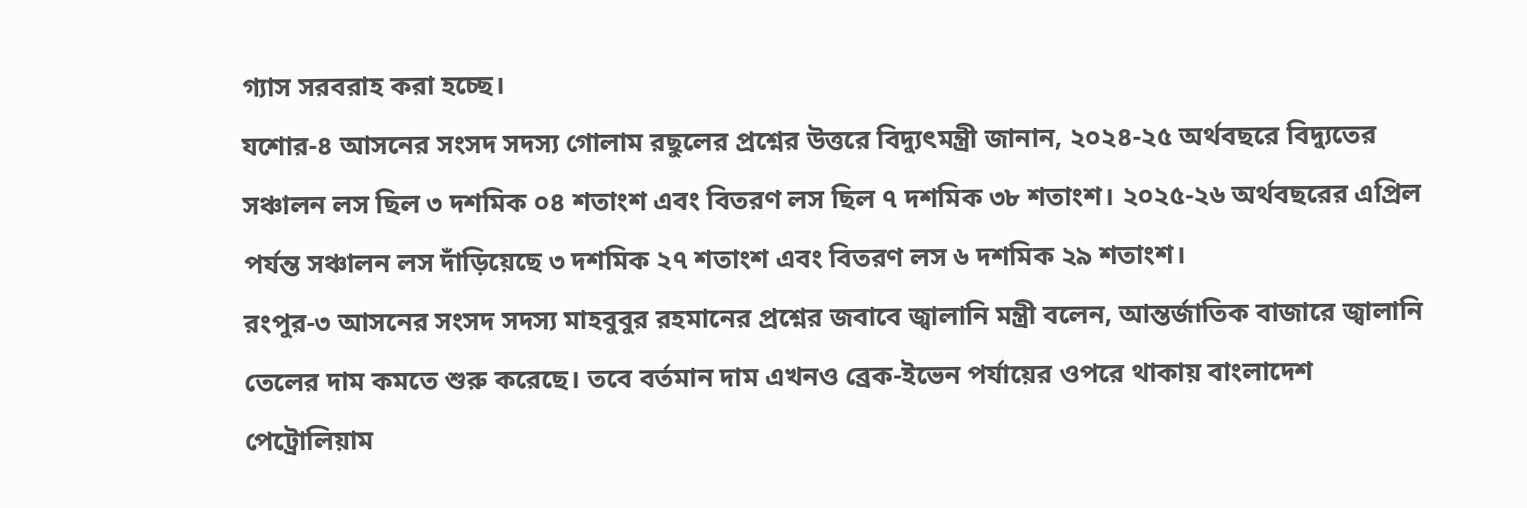গ্যাস সরবরাহ করা হচ্ছে।
যশোর-৪ আসনের সংসদ সদস্য গোলাম রছুলের প্রশ্নের উত্তরে বিদ্যুৎমন্ত্রী জানান, ২০২৪-২৫ অর্থবছরে বিদ্যুতের সঞ্চালন লস ছিল ৩ দশমিক ০৪ শতাংশ এবং বিতরণ লস ছিল ৭ দশমিক ৩৮ শতাংশ। ২০২৫-২৬ অর্থবছরের এপ্রিল পর্যন্ত সঞ্চালন লস দাঁড়িয়েছে ৩ দশমিক ২৭ শতাংশ এবং বিতরণ লস ৬ দশমিক ২৯ শতাংশ।
রংপুর-৩ আসনের সংসদ সদস্য মাহবুবুর রহমানের প্রশ্নের জবাবে জ্বালানি মন্ত্রী বলেন, আন্তর্জাতিক বাজারে জ্বালানি তেলের দাম কমতে শুরু করেছে। তবে বর্তমান দাম এখনও ব্রেক-ইভেন পর্যায়ের ওপরে থাকায় বাংলাদেশ পেট্রোলিয়াম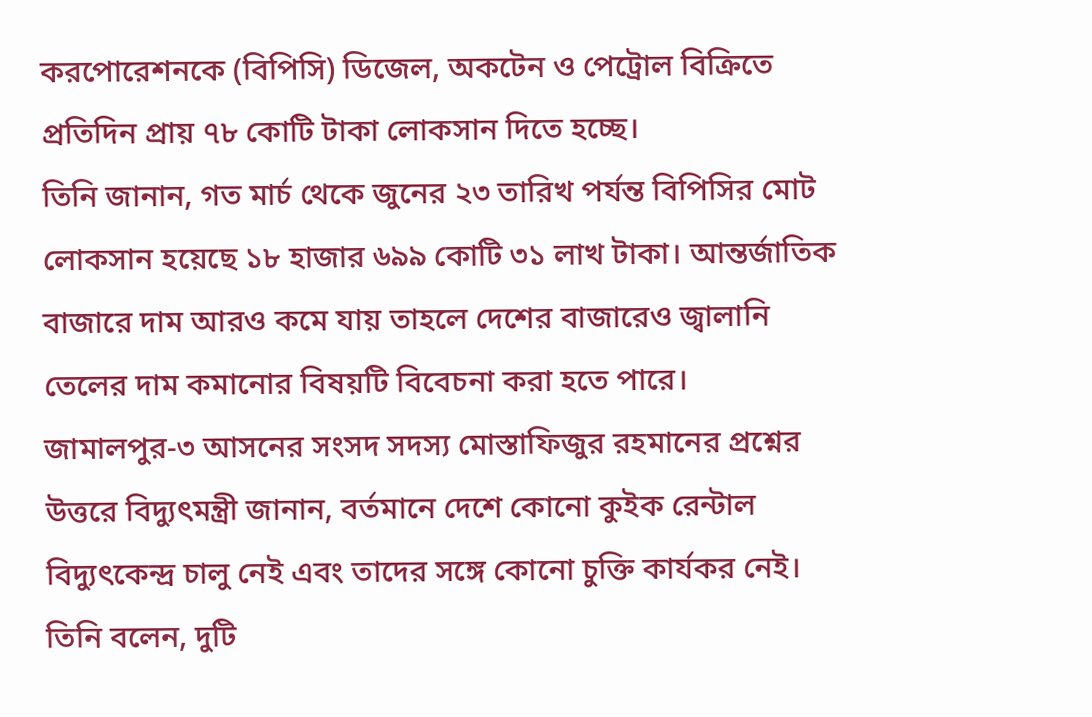করপোরেশনকে (বিপিসি) ডিজেল, অকটেন ও পেট্রোল বিক্রিতে প্রতিদিন প্রায় ৭৮ কোটি টাকা লোকসান দিতে হচ্ছে।
তিনি জানান, গত মার্চ থেকে জুনের ২৩ তারিখ পর্যন্ত বিপিসির মোট লোকসান হয়েছে ১৮ হাজার ৬৯৯ কোটি ৩১ লাখ টাকা। আন্তর্জাতিক বাজারে দাম আরও কমে যায় তাহলে দেশের বাজারেও জ্বালানি তেলের দাম কমানোর বিষয়টি বিবেচনা করা হতে পারে।
জামালপুর-৩ আসনের সংসদ সদস্য মোস্তাফিজুর রহমানের প্রশ্নের উত্তরে বিদ্যুৎমন্ত্রী জানান, বর্তমানে দেশে কোনো কুইক রেন্টাল বিদ্যুৎকেন্দ্র চালু নেই এবং তাদের সঙ্গে কোনো চুক্তি কার্যকর নেই।
তিনি বলেন, দুটি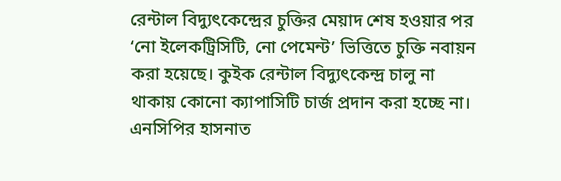রেন্টাল বিদ্যুৎকেন্দ্রের চুক্তির মেয়াদ শেষ হওয়ার পর ‘নো ইলেকট্রিসিটি, নো পেমেন্ট’ ভিত্তিতে চুক্তি নবায়ন করা হয়েছে। কুইক রেন্টাল বিদ্যুৎকেন্দ্র চালু না থাকায় কোনো ক্যাপাসিটি চার্জ প্রদান করা হচ্ছে না।
এনসিপির হাসনাত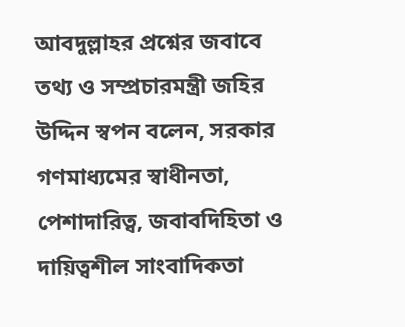আবদুল্লাহর প্রশ্নের জবাবে তথ্য ও সম্প্রচারমন্ত্রী জহির উদ্দিন স্বপন বলেন, সরকার গণমাধ্যমের স্বাধীনতা, পেশাদারিত্ব, জবাবদিহিতা ও দায়িত্বশীল সাংবাদিকতা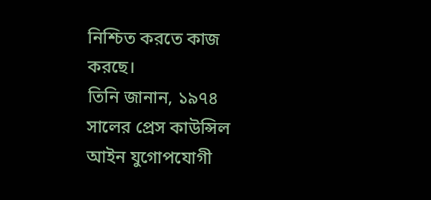নিশ্চিত করতে কাজ করছে।
তিনি জানান, ১৯৭৪ সালের প্রেস কাউন্সিল আইন যুগোপযোগী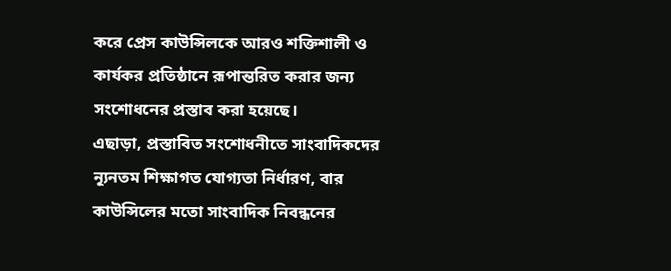করে প্রেস কাউন্সিলকে আরও শক্তিশালী ও কার্যকর প্রতিষ্ঠানে রূপান্তরিত করার জন্য সংশোধনের প্রস্তাব করা হয়েছে।
এছাড়া, প্রস্তাবিত সংশোধনীতে সাংবাদিকদের ন্যূনতম শিক্ষাগত যোগ্যতা নির্ধারণ, বার কাউন্সিলের মতো সাংবাদিক নিবন্ধনের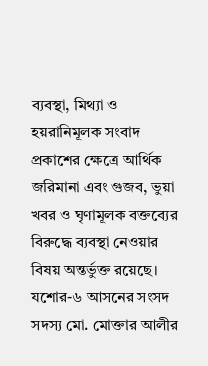ব্যবস্থা, মিথ্যা ও হয়রানিমূলক সংবাদ প্রকাশের ক্ষেত্রে আর্থিক জরিমানা এবং গুজব, ভুয়া খবর ও ঘৃণামূলক বক্তব্যের বিরুদ্ধে ব্যবস্থা নেওয়ার বিষয় অন্তর্ভুক্ত রয়েছে।
যশোর-৬ আসনের সংসদ সদস্য মো. মোক্তার আলীর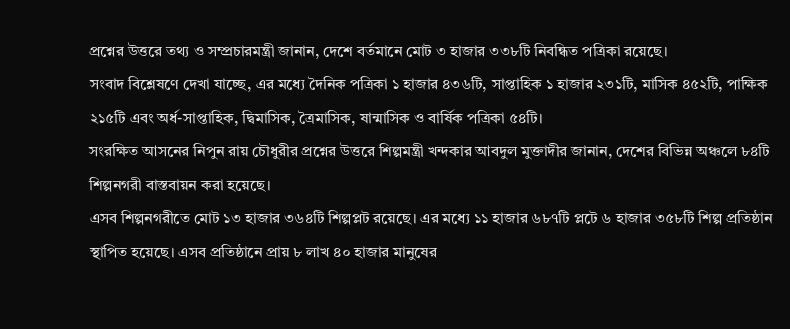প্রশ্নের উত্তরে তথ্য ও সম্প্রচারমন্ত্রী জানান, দেশে বর্তমানে মোট ৩ হাজার ৩৩৮টি নিবন্ধিত পত্রিকা রয়েছে।
সংবাদ বিশ্লেষণে দেখা যাচ্ছে, এর মধ্যে দৈনিক পত্রিকা ১ হাজার ৪৩৬টি, সাপ্তাহিক ১ হাজার ২৩১টি, মাসিক ৪৫২টি, পাক্ষিক ২১৫টি এবং অর্ধ-সাপ্তাহিক, দ্বিমাসিক, ত্রৈমাসিক, ষান্মাসিক ও বার্ষিক পত্রিকা ৫৪টি।
সংরক্ষিত আসনের নিপুন রায় চৌধুরীর প্রশ্নের উত্তরে শিল্পমন্ত্রী খন্দকার আবদুল মুক্তাদীর জানান, দেশের বিভিন্ন অঞ্চলে ৮৪টি শিল্পনগরী বাস্তবায়ন করা হয়েছে।
এসব শিল্পনগরীতে মোট ১৩ হাজার ৩৬৪টি শিল্পপ্লট রয়েছে। এর মধ্যে ১১ হাজার ৬৮৭টি প্লটে ৬ হাজার ৩৫৮টি শিল্প প্রতিষ্ঠান স্থাপিত হয়েছে। এসব প্রতিষ্ঠানে প্রায় ৮ লাখ ৪০ হাজার মানুষের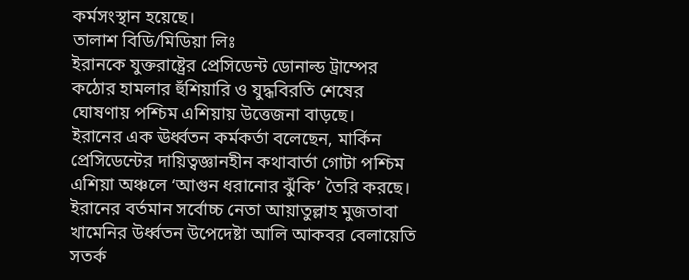কর্মসংস্থান হয়েছে।
তালাশ বিডি/মিডিয়া লিঃ
ইরানকে যুক্তরাষ্ট্রের প্রেসিডেন্ট ডোনাল্ড ট্রাম্পের কঠোর হামলার হুঁশিয়ারি ও যুদ্ধবিরতি শেষের ঘোষণায় পশ্চিম এশিয়ায় উত্তেজনা বাড়ছে।
ইরানের এক ঊর্ধ্বতন কর্মকর্তা বলেছেন, মার্কিন প্রেসিডেন্টের দায়িত্বজ্ঞানহীন কথাবার্তা গোটা পশ্চিম এশিয়া অঞ্চলে ‘আগুন ধরানোর ঝুঁকি’ তৈরি করছে।
ইরানের বর্তমান সর্বোচ্চ নেতা আয়াতুল্লাহ মুজতাবা খামেনির উর্ধ্বতন উপেদেষ্টা আলি আকবর বেলায়েতি সতর্ক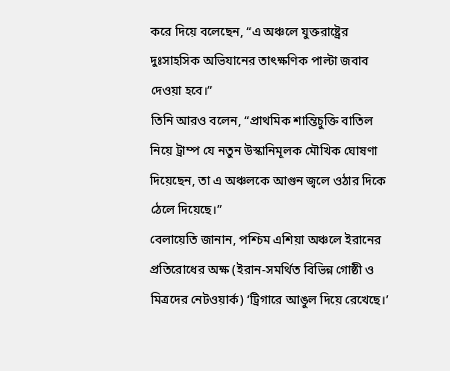করে দিয়ে বলেছেন, “এ অঞ্চলে যুক্তরাষ্ট্রের দুঃসাহসিক অভিযানের তাৎক্ষণিক পাল্টা জবাব দেওয়া হবে।”
তিনি আরও বলেন, “প্রাথমিক শান্তিচুক্তি বাতিল নিয়ে ট্রাম্প যে নতুন উস্কানিমূলক মৌখিক ঘোষণা দিয়েছেন, তা এ অঞ্চলকে আগুন জ্বলে ওঠার দিকে ঠেলে দিয়েছে।”
বেলায়েতি জানান, পশ্চিম এশিয়া অঞ্চলে ইরানের প্রতিরোধের অক্ষ (ইরান-সমর্থিত বিভিন্ন গোষ্ঠী ও মিত্রদের নেটওয়ার্ক) ‘ট্রিগারে আঙুল দিয়ে রেখেছে।’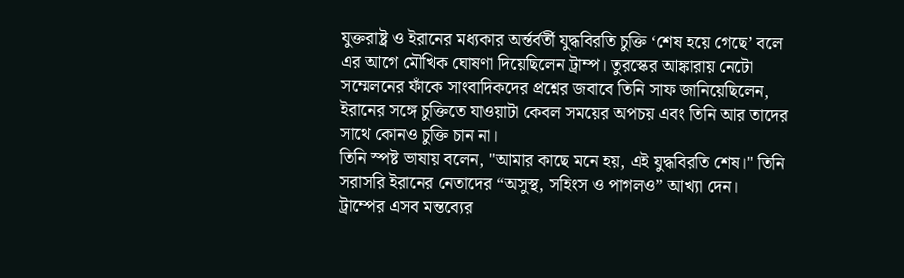যুক্তরাষ্ট্র ও ইরানের মধ্যকার অর্ন্তর্বর্তী যুদ্ধবিরতি চুক্তি ‘শেষ হয়ে গেছে’ বলে এর আগে মৌখিক ঘোষণা দিয়েছিলেন ট্রাম্প। তুরস্কের আঙ্কারায় নেটো সম্মেলনের ফাঁকে সাংবাদিকদের প্রশ্নের জবাবে তিনি সাফ জানিয়েছিলেন, ইরানের সঙ্গে চুক্তিতে যাওয়াটা কেবল সময়ের অপচয় এবং তিনি আর তাদের সাথে কোনও চুক্তি চান না।
তিনি স্পষ্ট ভাষায় বলেন, "আমার কাছে মনে হয়, এই যুদ্ধবিরতি শেষ।" তিনি সরাসরি ইরানের নেতাদের “অসুস্থ, সহিংস ও পাগলও” আখ্যা দেন।
ট্রাম্পের এসব মন্তব্যের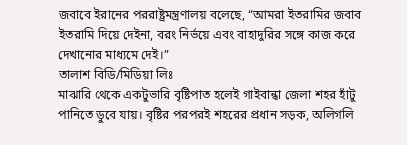জবাবে ইরানের পররাষ্ট্রমন্ত্রণালয় বলেছে, “আমরা ইতরামির জবাব ইতরামি দিয়ে দেইনা, বরং নির্ভয়ে এবং বাহাদুরির সঙ্গে কাজ করে দেখানোর মাধ্যমে দেই।”
তালাশ বিডি/মিডিয়া লিঃ
মাঝারি থেকে একটুভারি বৃষ্টিপাত হলেই গাইবান্ধা জেলা শহর হাঁটু পানিতে ডুবে যায়। বৃষ্টির পরপরই শহরের প্রধান সড়ক, অলিগলি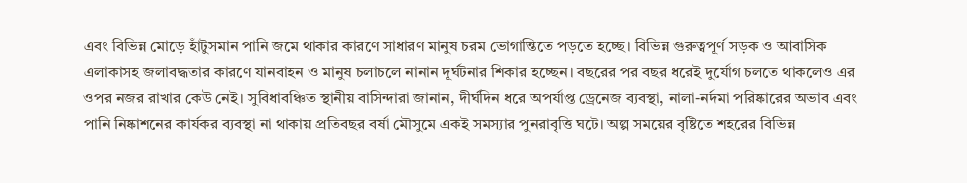এবং বিভিন্ন মোড়ে হাঁটুসমান পানি জমে থাকার কারণে সাধারণ মানুষ চরম ভোগান্তিতে পড়তে হচ্ছে। বিভিন্ন গুরুত্বপূর্ণ সড়ক ও আবাসিক এলাকাসহ জলাবদ্ধতার কারণে যানবাহন ও মানুষ চলাচলে নানান দূর্ঘটনার শিকার হচ্ছেন। বছরের পর বছর ধরেই দুর্যোগ চলতে থাকলেও এর ওপর নজর রাখার কেউ নেই। সুবিধাবঞ্চিত স্থানীয় বাসিন্দারা জানান, দীর্ঘদিন ধরে অপর্যাপ্ত ড্রেনেজ ব্যবস্থা, নালা-নর্দমা পরিষ্কারের অভাব এবং পানি নিষ্কাশনের কার্যকর ব্যবস্থা না থাকায় প্রতিবছর বর্ষা মৌসুমে একই সমস্যার পুনরাবৃত্তি ঘটে। অল্প সময়ের বৃষ্টিতে শহরের বিভিন্ন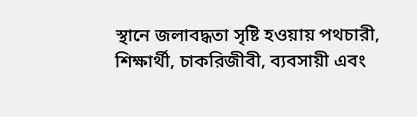স্থানে জলাবদ্ধতা সৃষ্টি হওয়ায় পথচারী, শিক্ষার্থী, চাকরিজীবী, ব্যবসায়ী এবং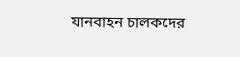যানবাহন চালকদের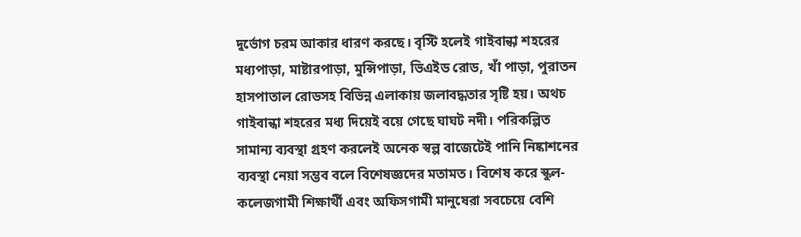দুর্ভোগ চরম আকার ধারণ করছে। বৃস্টি হলেই গাইবান্ধা শহরের মধ্যপাড়া, মাষ্টারপাড়া, মুন্সিপাড়া, ভিএইড রোড, খাঁ পাড়া, পুরাতন হাসপাতাল রোডসহ বিভিন্ন এলাকায় জলাবদ্ধতার সৃষ্টি হয়। অথচ গাইবান্ধা শহরের মধ্য দিয়েই বয়ে গেছে ঘাঘট নদী। পরিকল্পিত সামান্য ব্যবস্থা গ্রহণ করলেই অনেক স্বল্প বাজেটেই পানি নিষ্কাশনের ব্যবস্থা নেয়া সম্ভব বলে বিশেষজ্ঞদের মতামত। বিশেষ করে স্কুল-কলেজগামী শিক্ষার্থী এবং অফিসগামী মানুষেরা সবচেয়ে বেশি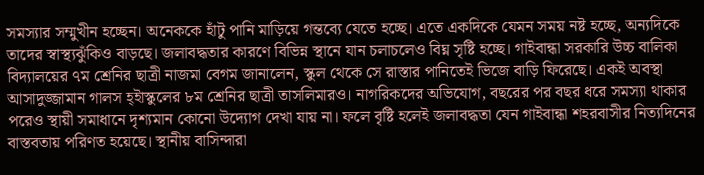সমস্যার সম্মুখীন হচ্ছেন। অনেককে হাঁটু পানি মাড়িয়ে গন্তব্যে যেতে হচ্ছে। এতে একদিকে যেমন সময় নষ্ট হচ্ছে, অন্যদিকে তাদের স্বাস্থ্যঝুঁকিও বাড়ছে। জলাবদ্ধতার কারণে বিভিন্ন স্থানে যান চলাচলেও বিঘ্ন সৃষ্টি হচ্ছে। গাইবান্ধা সরকারি উচ্চ বালিকা বিদ্যালয়ের ৭ম শ্রেনির ছাত্রী নাজমা বেগম জানালেন, স্কুল থেকে সে রাস্তার পানিতেই ভিজে বাড়ি ফিরেছে। একই অবস্থা আসাদুজ্জামান গালস হ্ইাস্কুলের ৮ম শ্রেনির ছাত্রী তাসলিমারও। নাগরিকদের অভিযোগ, বছরের পর বছর ধরে সমস্যা থাকার পরেও স্থায়ী সমাধানে দৃশ্যমান কোনো উদ্যোগ দেখা যায় না। ফলে বৃষ্টি হলেই জলাবদ্ধতা যেন গাইবান্ধা শহরবাসীর নিত্যদিনের বাস্তবতায় পরিণত হয়েছে। স্থানীয় বাসিন্দারা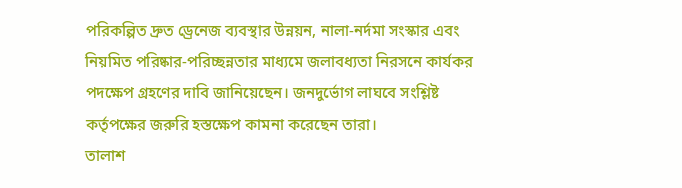পরিকল্পিত দ্রুত ড্রেনেজ ব্যবস্থার উন্নয়ন, নালা-নর্দমা সংস্কার এবং নিয়মিত পরিষ্কার-পরিচ্ছন্নতার মাধ্যমে জলাবধ্যতা নিরসনে কার্যকর পদক্ষেপ গ্রহণের দাবি জানিয়েছেন। জনদুর্ভোগ লাঘবে সংশ্লিষ্ট কর্তৃপক্ষের জরুরি হস্তক্ষেপ কামনা করেছেন তারা।
তালাশ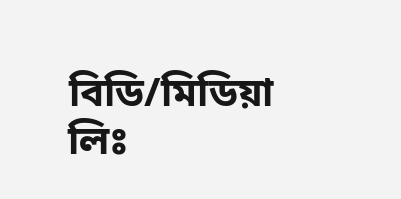বিডি/মিডিয়া লিঃ